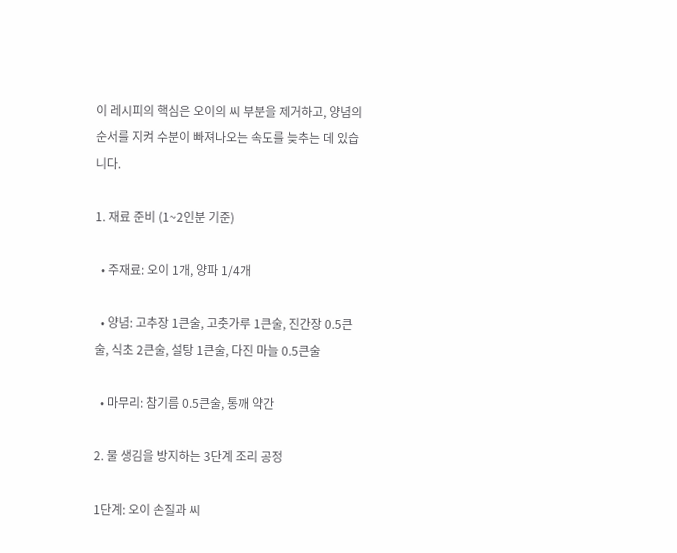이 레시피의 핵심은 오이의 씨 부분을 제거하고, 양념의 순서를 지켜 수분이 빠져나오는 속도를 늦추는 데 있습니다.

1. 재료 준비 (1~2인분 기준)

  • 주재료: 오이 1개, 양파 1/4개

  • 양념: 고추장 1큰술, 고춧가루 1큰술, 진간장 0.5큰술, 식초 2큰술, 설탕 1큰술, 다진 마늘 0.5큰술

  • 마무리: 참기름 0.5큰술, 통깨 약간

2. 물 생김을 방지하는 3단계 조리 공정

1단계: 오이 손질과 씨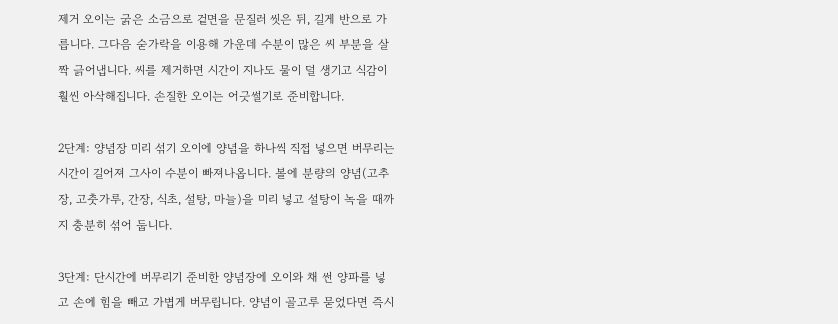제거 오이는 굵은 소금으로 겉면을 문질러 씻은 뒤, 길게 반으로 가릅니다. 그다음 숟가락을 이용해 가운데 수분이 많은 씨 부분을 살짝 긁어냅니다. 씨를 제거하면 시간이 지나도 물이 덜 생기고 식감이 훨씬 아삭해집니다. 손질한 오이는 어긋썰기로 준비합니다.

2단계: 양념장 미리 섞기 오이에 양념을 하나씩 직접 넣으면 버무리는 시간이 길어져 그사이 수분이 빠져나옵니다. 볼에 분량의 양념(고추장, 고춧가루, 간장, 식초, 설탕, 마늘)을 미리 넣고 설탕이 녹을 때까지 충분히 섞어 둡니다.

3단계: 단시간에 버무리기 준비한 양념장에 오이와 채 썬 양파를 넣고 손에 힘을 빼고 가볍게 버무립니다. 양념이 골고루 묻었다면 즉시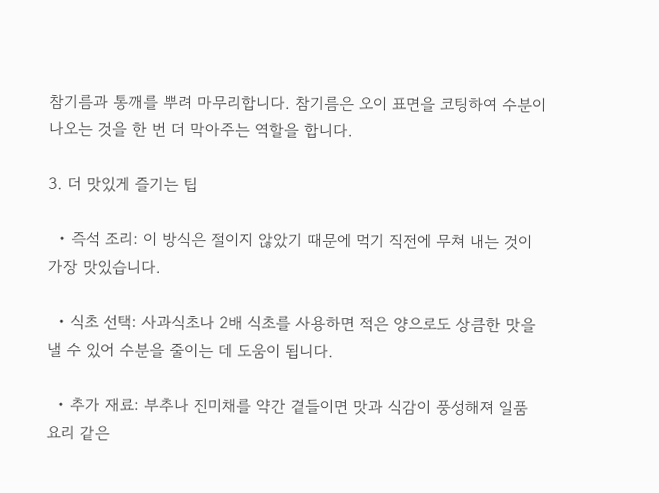참기름과 통깨를 뿌려 마무리합니다. 참기름은 오이 표면을 코팅하여 수분이 나오는 것을 한 번 더 막아주는 역할을 합니다.

3. 더 맛있게 즐기는 팁

  • 즉석 조리: 이 방식은 절이지 않았기 때문에 먹기 직전에 무쳐 내는 것이 가장 맛있습니다.

  • 식초 선택: 사과식초나 2배 식초를 사용하면 적은 양으로도 상큼한 맛을 낼 수 있어 수분을 줄이는 데 도움이 됩니다.

  • 추가 재료: 부추나 진미채를 약간 곁들이면 맛과 식감이 풍성해져 일품 요리 같은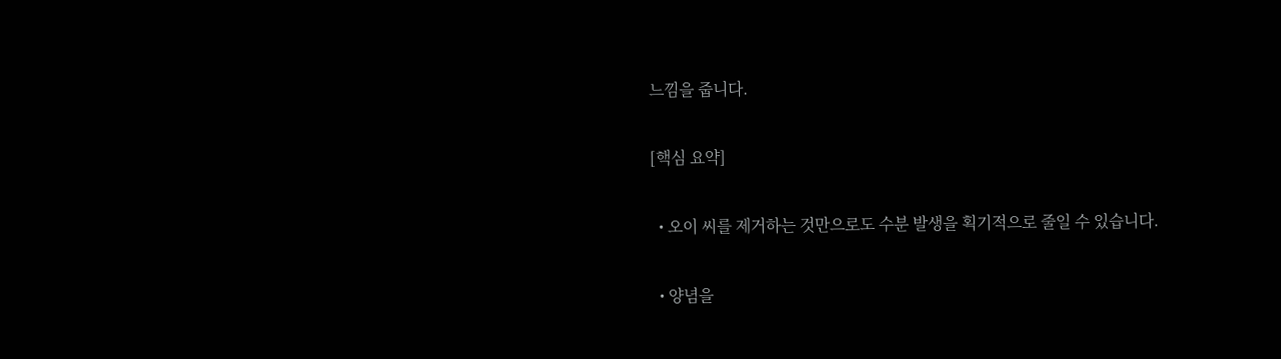느낌을 줍니다.

[핵심 요약]

  • 오이 씨를 제거하는 것만으로도 수분 발생을 획기적으로 줄일 수 있습니다.

  • 양념을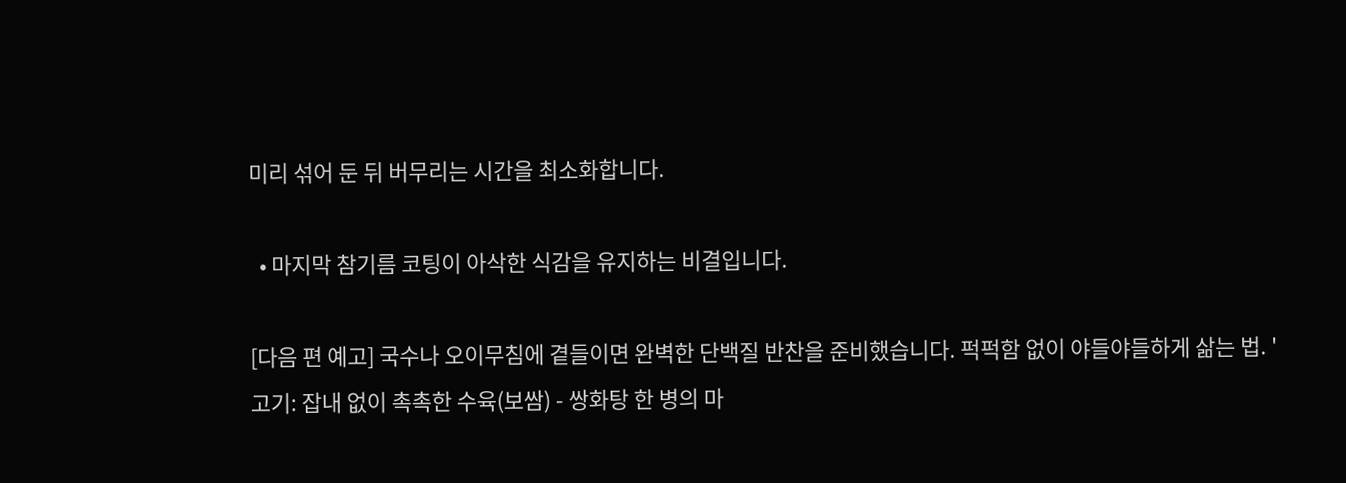미리 섞어 둔 뒤 버무리는 시간을 최소화합니다.

  • 마지막 참기름 코팅이 아삭한 식감을 유지하는 비결입니다.

[다음 편 예고] 국수나 오이무침에 곁들이면 완벽한 단백질 반찬을 준비했습니다. 퍽퍽함 없이 야들야들하게 삶는 법. '고기: 잡내 없이 촉촉한 수육(보쌈) - 쌍화탕 한 병의 마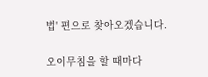법' 편으로 찾아오겠습니다.

오이무침을 할 때마다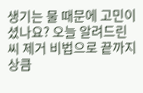생기는 물 때문에 고민이셨나요? 오늘 알려드린 씨 제거 비법으로 끝까지 상큼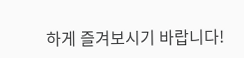하게 즐겨보시기 바랍니다!